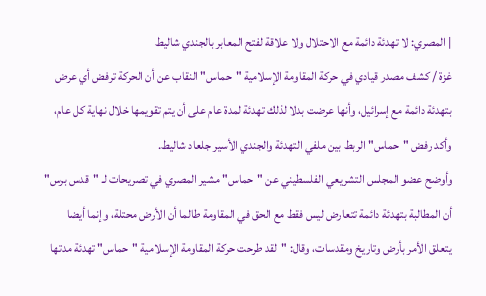| المصري: لا تهدئة دائمة مع الاحتلال ولا علاقة لفتح المعابر بالجندي شاليط
غزة / كشف مصدر قيادي في حركة المقاومة الإسلامية "حماس" النقاب عن أن الحركة ترفض أي عرض بتهدئة دائمة مع إسرائيل، وأنها عرضت بدلا لذلك تهدئة لمدة عام على أن يتم تقويمها خلال نهاية كل عام، وأكد رفض "حماس" الربط بين ملفي التهدئة والجندي الأسير جلعاد شاليط.
وأوضح عضو المجلس التشريعي الفلسطيني عن "حماس" مشير المصري في تصريحات لـ "قدس برس" أن المطالبة بتهدئة دائمة تتعارض ليس فقط مع الحق في المقاومة طالما أن الأرض محتلة، وإنما أيضا يتعلق الأمر بأرض وتاريخ ومقدسات، وقال: "لقد طرحت حركة المقاومة الإسلامية "حماس" تهدئة مدتها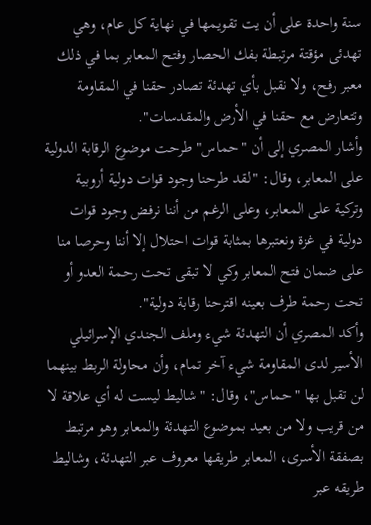سنة واحدة على أن يت تقويمها في نهاية كل عام، وهي تهدئى مؤقتة مرتبطة بفك الحصار وفتح المعابر بما في ذلك معبر رفح، ولا نقبل بأي تهدئة تصادر حقنا في المقاومة وتتعارض مع حقنا في الأرض والمقدسات".
وأشار المصري إلى أن "حماس" طرحت موضوع الرقابة الدولية على المعابر، وقال: "لقد طرحنا وجود قوات دولية أروبية وتركية على المعابر، وعلى الرغم من أننا نرفض وجود قوات دولية في غزة ونعتبرها بمثابة قوات احتلال إلا أننا وحرصا منا على ضمان فتح المعابر وكي لا تبقى تحت رحمة العدو أو تحت رحمة طرف بعينه اقترحنا رقابة دولية".
وأكد المصري أن التهدئة شيء وملف الجندي الإسرائيلي الأسير لدى المقاومة شيء آخر تمام، وأن محاولة الربط بينهما لن تقبل بها "حماس"، وقال: "شاليط ليست له أي علاقة لا من قريب ولا من بعيد بموضوع التهدئة والمعابر وهو مرتبط بصفقة الأسرى، المعابر طريقها معروف عبر التهدئة، وشاليط طريقه عبر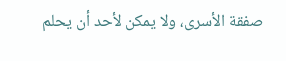صفقة الأسرى، ولا يمكن لأحد أن يحلم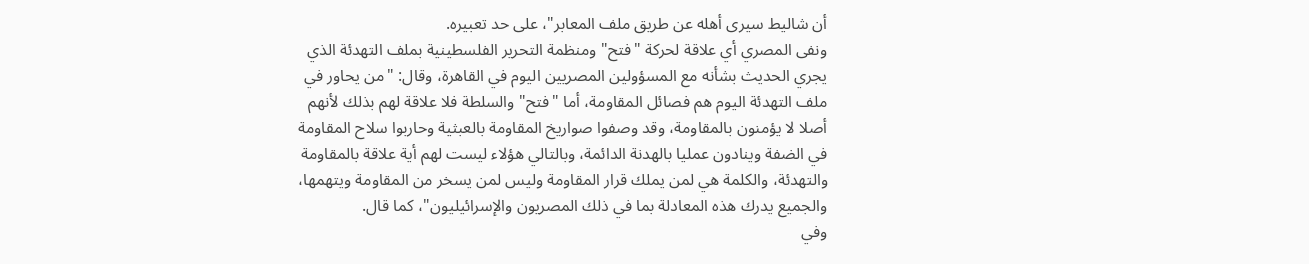أن شاليط سيرى أهله عن طريق ملف المعابر"، على حد تعبيره.
ونفى المصري أي علاقة لحركة "فتح" ومنظمة التحرير الفلسطينية بملف التهدئة الذي يجري الحديث بشأنه مع المسؤولين المصريين اليوم في القاهرة، وقال: "من يحاور في ملف التهدئة اليوم هم فصائل المقاومة، أما "فتح" والسلطة فلا علاقة لهم بذلك لأنهم أصلا لا يؤمنون بالمقاومة، وقد وصفوا صواريخ المقاومة بالعبثية وحاربوا سلاح المقاومة في الضفة وينادون عمليا بالهدنة الدائمة، وبالتالي هؤلاء ليست لهم أية علاقة بالمقاومة والتهدئة، والكلمة هي لمن يملك قرار المقاومة وليس لمن يسخر من المقاومة ويتهمها، والجميع يدرك هذه المعادلة بما في ذلك المصريون والإسرائيليون"، كما قال.
وفي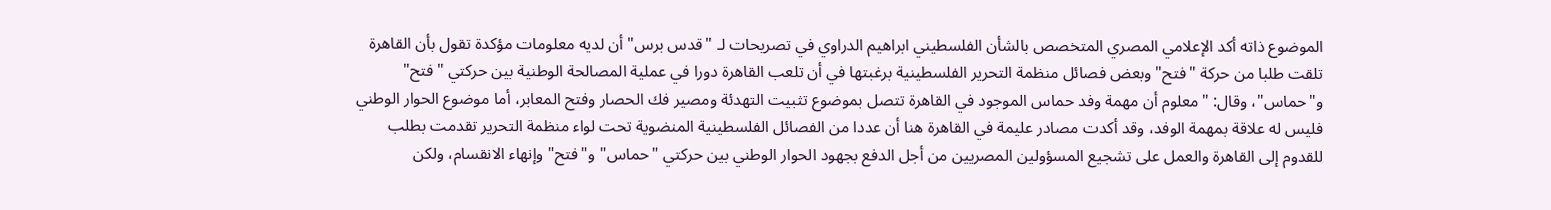الموضوع ذاته أكد الإعلامي المصري المتخصص بالشأن الفلسطيني ابراهيم الدراوي في تصريحات لـ "قدس برس" أن لديه معلومات مؤكدة تقول بأن القاهرة تلقت طلبا من حركة "فتح" وبعض فصائل منظمة التحرير الفلسطينية برغبتها في أن تلعب القاهرة دورا في عملية المصالحة الوطنية بين حركتي "فتح" و"حماس"، وقال: "معلوم أن مهمة وفد حماس الموجود في القاهرة تتصل بموضوع تثبيت التهدئة ومصير فك الحصار وفتح المعابر، أما موضوع الحوار الوطني فليس له علاقة بمهمة الوفد، وقد أكدت مصادر عليمة في القاهرة هنا أن عددا من الفصائل الفلسطينية المنضوية تحت لواء منظمة التحرير تقدمت بطلب للقدوم إلى القاهرة والعمل على تشجيع المسؤولين المصريين من أجل الدفع بجهود الحوار الوطني بين حركتي "حماس" و"فتح" وإنهاء الانقسام، ولكن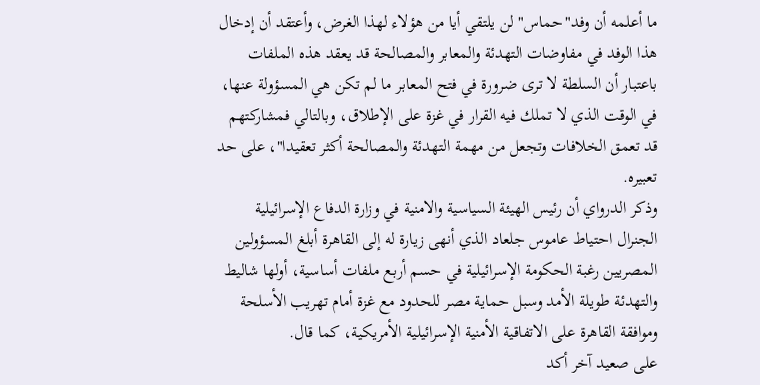ما أعلمه أن وفد"حماس" لن يلتقي أيا من هؤلاء لهذا الغرض، وأعتقد أن إدخال هذا الوفد في مفاوضات التهدئة والمعابر والمصالحة قد يعقد هذه الملفات باعتبار أن السلطة لا ترى ضرورة في فتح المعابر ما لم تكن هي المسؤولة عنها، في الوقت الذي لا تملك فيه القرار في غزة على الإطلاق، وبالتالي فمشاركتهم قد تعمق الخلافات وتجعل من مهمة التهدئة والمصالحة أكثر تعقيدا"، على حد تعبيره.
وذكر الدرواي أن رئيس الهيئة السياسية والامنية في وزارة الدفاع الإسرائيلية الجنرال احتياط عاموس جلعاد الذي أنهى زيارة له إلى القاهرة أبلغ المسؤولين المصريين رغبة الحكومة الإسرائيلية في حسم أربع ملفات أساسية، أولها شاليط والتهدئة طويلة الأمد وسبل حماية مصر للحدود مع غزة أمام تهريب الأسلحة وموافقة القاهرة على الاتفاقية الأمنية الإسرائيلية الأمريكية، كما قال.
على صعيد آخر أكد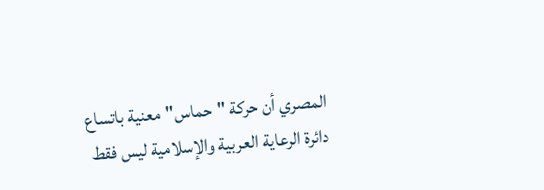المصري أن حركة "حماس"معنية باتساع دائرة الرعاية العربية والإسلامية ليس فقط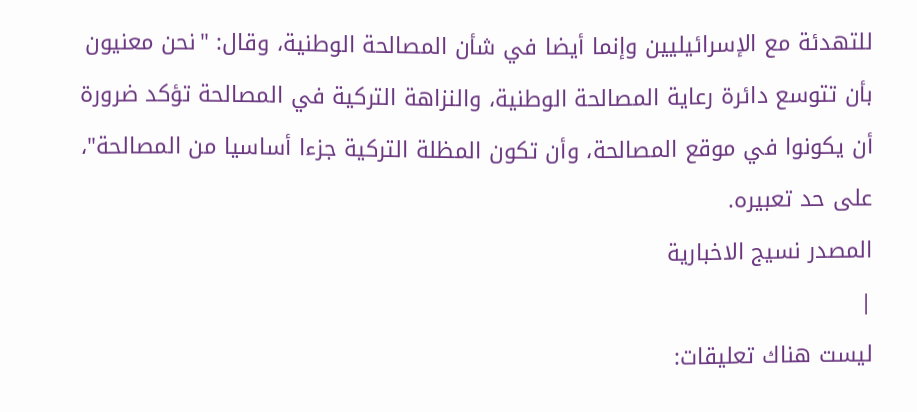للتهدئة مع الإسرائيليين وإنما أيضا في شأن المصالحة الوطنية، وقال: "نحن معنيون بأن تتوسع دائرة رعاية المصالحة الوطنية، والنزاهة التركية في المصالحة تؤكد ضرورة أن يكونوا في موقع المصالحة، وأن تكون المظلة التركية جزءا أساسيا من المصالحة"، على حد تعبيره.
المصدر نسيج الاخبارية
|
ليست هناك تعليقات: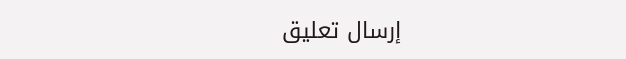إرسال تعليق